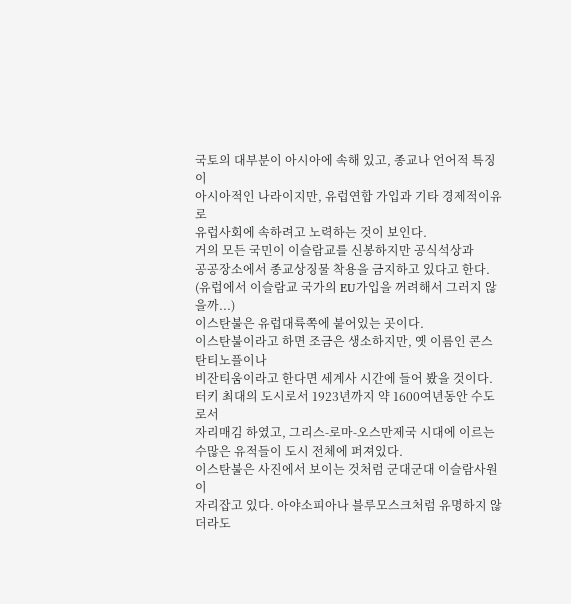국토의 대부분이 아시아에 속해 있고, 종교나 언어적 특징이
아시아적인 나라이지만, 유럽연합 가입과 기타 경제적이유로
유럽사회에 속하려고 노력하는 것이 보인다.
거의 모든 국민이 이슬람교를 신봉하지만 공식석상과
공공장소에서 종교상징물 착용을 금지하고 있다고 한다.
(유럽에서 이슬람교 국가의 EU가입을 꺼려해서 그러지 않을까...)
이스탄불은 유럽대륙쪽에 붙어있는 곳이다.
이스탄불이라고 하면 조금은 생소하지만, 옛 이름인 콘스탄티노플이나
비잔티움이라고 한다면 세계사 시간에 들어 봤을 것이다.
터키 최대의 도시로서 1923년까지 약 1600여년동안 수도로서
자리매김 하였고, 그리스-로마-오스만제국 시대에 이르는
수많은 유적들이 도시 전체에 퍼져있다.
이스탄불은 사진에서 보이는 것처럼 군대군대 이슬람사원이
자리잡고 있다. 아야소피아나 블루모스크처럼 유명하지 않더라도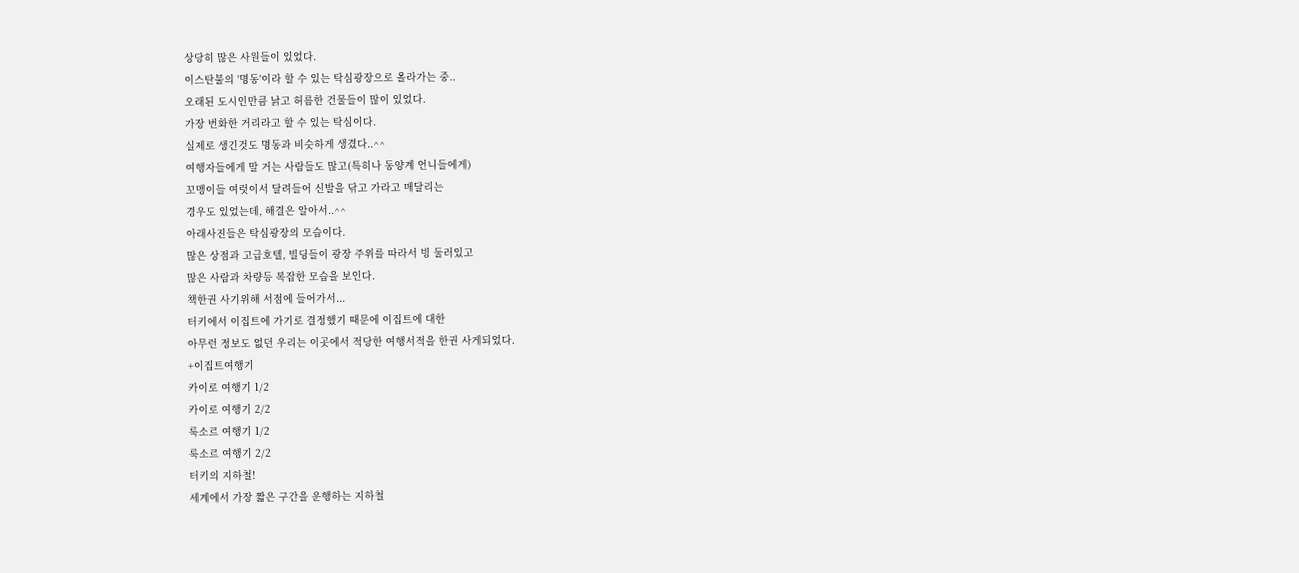상당히 많은 사원들이 있었다.
이스탄불의 '명동'이라 할 수 있는 탁심광장으로 올라가는 중..
오래된 도시인만큼 낡고 허름한 건물들이 많이 있었다.
가장 번화한 거리라고 할 수 있는 탁심이다.
실제로 생긴것도 명동과 비슷하게 생겼다..^^
여행자들에게 말 거는 사람들도 많고(특히나 동양계 언니들에게)
꼬맹이들 여럿이서 달려들어 신발을 닦고 가라고 매달리는
경우도 있었는데, 해결은 알아서..^^
아래사진들은 탁심광장의 모습이다.
많은 상점과 고급호텔, 빌딩들이 광장 주위를 따라서 빙 둘러있고
많은 사람과 차량등 복잡한 모습을 보인다.
책한권 사기위해 서점에 들어가서...
터키에서 이집트에 가기로 결정했기 때문에 이집트에 대한
아무런 정보도 없던 우리는 이곳에서 적당한 여행서적을 한권 사게되었다.
+이집트여행기
카이로 여행기 1/2
카이로 여행기 2/2
룩소르 여행기 1/2
룩소르 여행기 2/2
터키의 지하철!
세계에서 가장 짧은 구간을 운행하는 지하철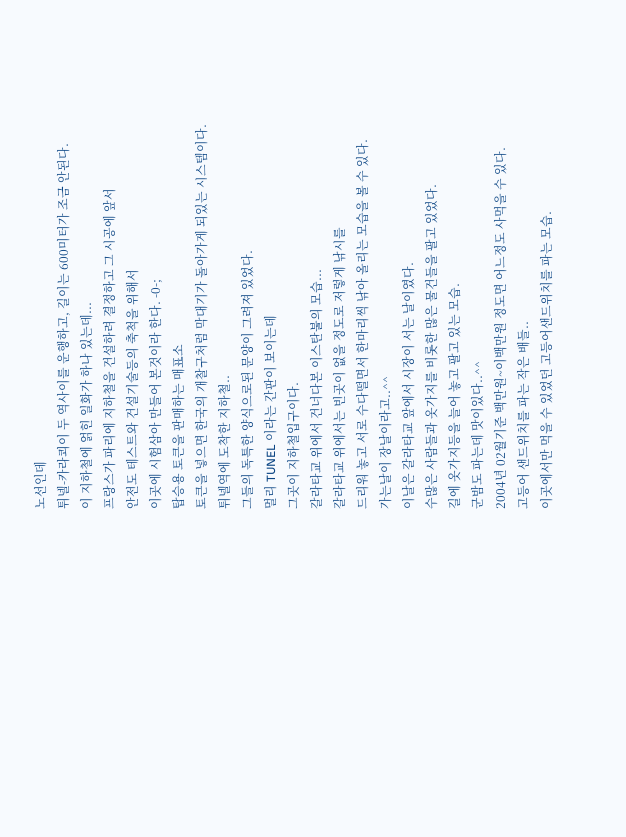노선인데
튀넬-카라쾨이 두 역사이를 운행하고, 길이는 600미터가 조금 안된다.
이 지하철에 얽힌 일화가 하나 있는데...
프랑스가 파리에 지하철을 건설하려 결정하고 그 시공에 앞서
안전도 테스트와 건설기술등의 축척을 위해서
이곳에 시험삼아 만들어 본것이라 한다. -0-;
탑승용 토큰을 판매하는 매표소
토큰을 넣으면 한국의 개찰구처럼 막대기가 돌아가게 되있는 시스템이다.
튀넬역에 도착한 지하철..
그들의 독특한 양식으로된 문양이 그려져 있었다.
멀리 TUNEL 이라는 간판이 보이는데
그곳이 지하철입구이다.
갈라타교 위에서 건너다본 이스탄불의 모습...
갈라타교 위에서는 빈곳이 없을 정도로 저렇게 낚시를
드리워 놓고 서로 수다떨면서 한마리씩 낚아 올리는 모습을 볼 수 있다.
가는날이 장날이라고..^^
이날은 갈라타교 앞에서 시장이 서는 날이였다.
수많은 사람들과 옷가지를 비롯한 많은 물건들을 팔고 있었다.
길에 옷가지등을 늘어 놓고 팔고 있는 모습.
군밤도 파는데 맛이있다..^^
2004년 02월기준 백만원~이백만원 정도면 어느정도 사먹을 수 있다.
고등어 샌드위치를 파는 작은 배들..
이곳에서만 먹을 수 있었던 고등어샌드위치를 파는 모습.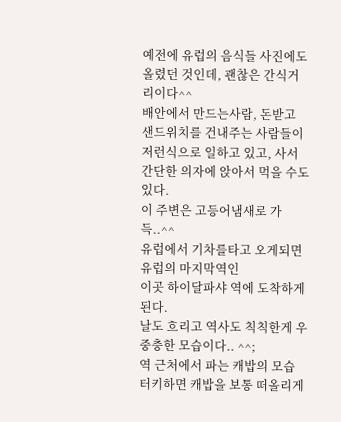예전에 유럽의 음식들 사진에도 올렸던 것인데, 괜찮은 간식거리이다^^
배안에서 만드는사람, 돈받고 샌드위치를 건내주는 사람들이
저런식으로 일하고 있고, 사서 간단한 의자에 앉아서 먹을 수도 있다.
이 주변은 고등어냄새로 가득..^^
유럽에서 기차를타고 오게되면 유럽의 마지막역인
이곳 하이달파샤 역에 도착하게 된다.
날도 흐리고 역사도 칙칙한게 우중충한 모습이다.. ^^;
역 근처에서 파는 캐밥의 모습
터키하면 캐밥을 보통 떠올리게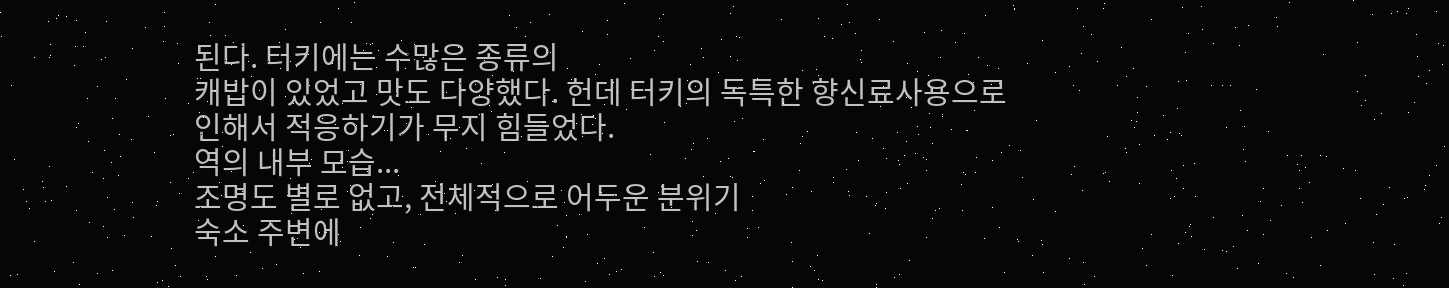된다. 터키에는 수많은 종류의
캐밥이 있었고 맛도 다양했다. 헌데 터키의 독특한 향신료사용으로
인해서 적응하기가 무지 힘들었다.
역의 내부 모습...
조명도 별로 없고, 전체적으로 어두운 분위기
숙소 주변에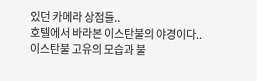있던 카메라 상점들..
호텔에서 바라본 이스탄불의 야경이다..
이스탄불 고유의 모습과 불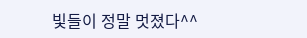빛들이 정말 멋졌다^^